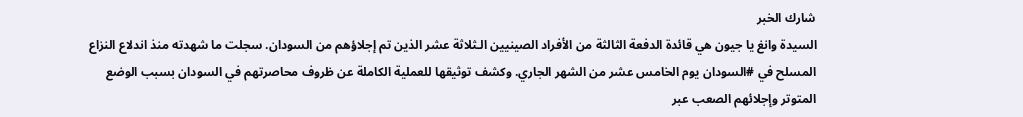شارك الخبر
السيدة وانغ يا جيون هي قائدة الدفعة الثالثة من الأفراد الصينيين الـثلاثة عشر الذين تم إجلاؤهم من السودان. سجلت ما شهدته منذ اندلاع النزاع المسلح في #السودان يوم الخامس عشر من الشهر الجاري. وكشف توثيقها للعملية الكاملة عن ظروف محاصرتهم في السودان بسبب الوضع المتوتر وإجلائهم الصعب عبر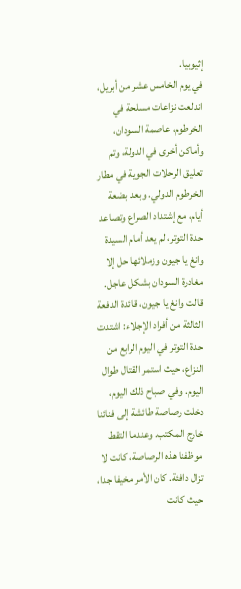إثيوبيا.
في يوم الخامس عشر من أبريل، اندلعت نزاعات مسلحة في الخرطوم، عاصمة السودان، وأماكن أخرى في الدولة، وتم تعليق الرحلات الجوية في مطار الخرطوم الدولي. وبعد بضعة أيام، مع إشتداد الصراع وتصاعد حدة التوتر، لم يعد أمام السيدة وانغ يا جيون وزملائها حل إلا مغادرة السودان بشكل عاجل.
قالت وانغ يا جيون، قائدة الدفعة الثالثة من أفراد الإجلاء: اشتدت حدة التوتر في اليوم الرابع من النزاع، حيث استمر القتال طوال اليوم. وفي صباح ذلك اليوم، دخلت رصاصة طائشة إلى فنائنا خارج المكتب. وعندما التقط موظفنا هذه الرصاصة، كانت لا تزال دافئة. كان الأمر مخيفا جدا، حيث كانت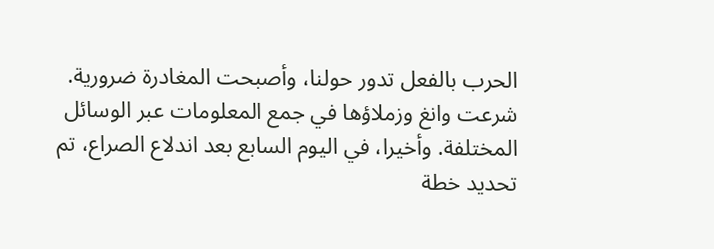الحرب بالفعل تدور حولنا، وأصبحت المغادرة ضرورية.
شرعت وانغ وزملاؤها في جمع المعلومات عبر الوسائل المختلفة. وأخيرا، في اليوم السابع بعد اندلاع الصراع، تم تحديد خطة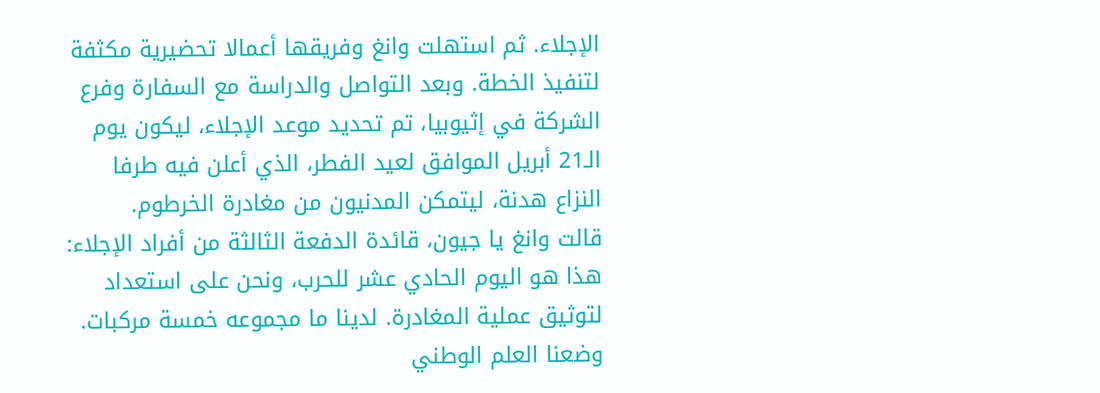الإجلاء. ثم استهلت وانغ وفريقها أعمالا تحضيرية مكثفة لتنفيذ الخطة. وبعد التواصل والدراسة مع السفارة وفرع الشركة في إثيوبيا، تم تحديد موعد الإجلاء، ليكون يوم الـ21 أبريل الموافق لعيد الفطر، الذي أعلن فيه طرفا النزاع هدنة، ليتمكن المدنيون من مغادرة الخرطوم.
قالت وانغ يا جيون، قائدة الدفعة الثالثة من أفراد الإجلاء: هذا هو اليوم الحادي عشر للحرب، ونحن على استعداد لتوثيق عملية المغادرة. لدينا ما مجموعه خمسة مركبات. وضعنا العلم الوطني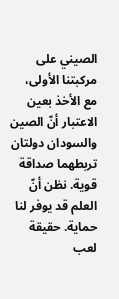الصيني على مركبتنا الأولى، مع الأخذ بعين الاعتبار أنّ الصين والسودان دولتان تربطهما صداقة قوية. نظن أنّ العلم قد يوفر لنا حماية. حقيقة لعب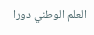العلم الوطني دورا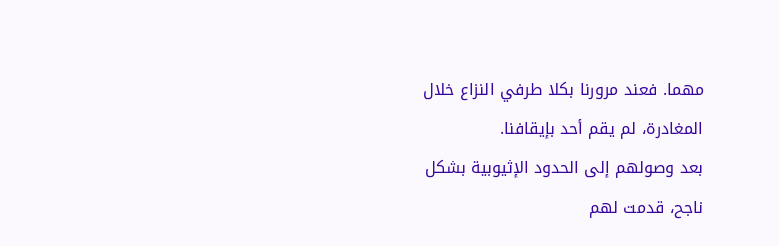مهما. فعند مرورنا بكلا طرفي النزاع خلال المغادرة، لم يقم أحد بإيقافنا.
بعد وصولهم إلى الحدود الإثيوبية بشكل ناجح، قدمت لهم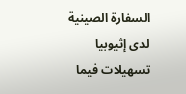السفارة الصينية لدى إثيوبيا تسهيلات فيما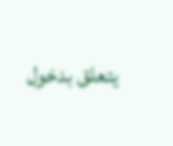يتعلق بدخول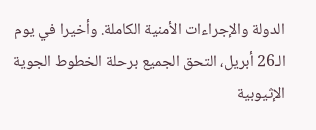الدولة والإجراءات الأمنية الكاملة. وأخيرا في يوم الـ26 أبريل، التحق الجميع برحلة الخطوط الجوية الإثيوبية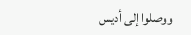ووصلوا إلى أديس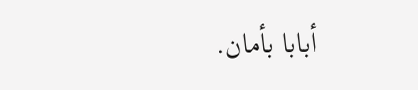أبابا بأمان.